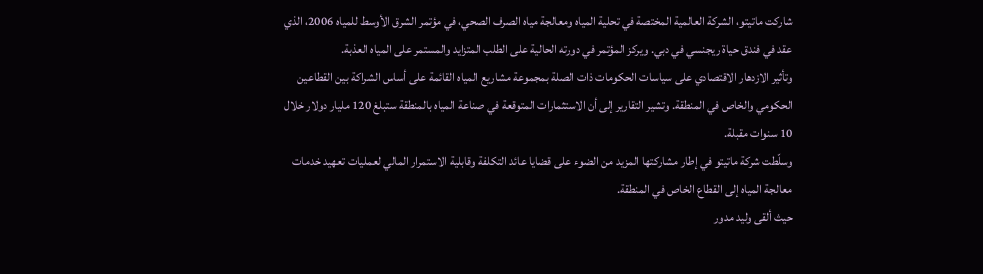شاركت ماتيتو، الشركة العالمية المختصة في تحلية المياه ومعالجة مياه الصرف الصحي، في مؤتمر الشرق الأوسط للمياه 2006، الذي عقد في فندق حياة ريجنسي في دبي. ويركز المؤتمر في دورته الحالية على الطلب المتزايد والمستمر على المياه العذبة.
وتأثير الازدهار الاقتصادي على سياسات الحكومات ذات الصلة بمجموعة مشاريع المياه القائمة على أساس الشراكة بين القطاعين الحكومي والخاص في المنطقة. وتشير التقارير إلى أن الاستثمارات المتوقعة في صناعة المياه بالمنطقة ستبلغ 120 مليار دولار خلال 10 سنوات مقبلة.
وسلّطت شركة ماتيتو في إطار مشاركتها المزيد من الضوء على قضايا عائد التكلفة وقابلية الاستمرار المالي لعمليات تعهيد خدمات معالجة المياه إلى القطاع الخاص في المنطقة.
حيث ألقى وليد مدور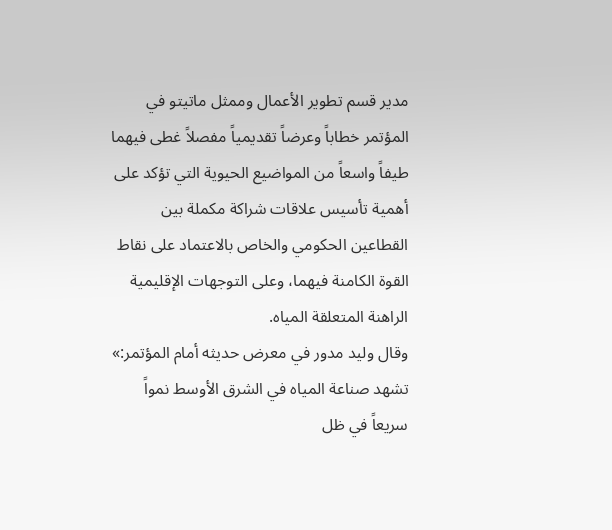مدير قسم تطوير الأعمال وممثل ماتيتو في المؤتمر خطاباً وعرضاً تقديمياً مفصلاً غطى فيهما طيفاً واسعاً من المواضيع الحيوية التي تؤكد على أهمية تأسيس علاقات شراكة مكملة بين القطاعين الحكومي والخاص بالاعتماد على نقاط القوة الكامنة فيهما، وعلى التوجهات الإقليمية الراهنة المتعلقة المياه.
وقال وليد مدور في معرض حديثه أمام المؤتمر:» تشهد صناعة المياه في الشرق الأوسط نمواً سريعاً في ظل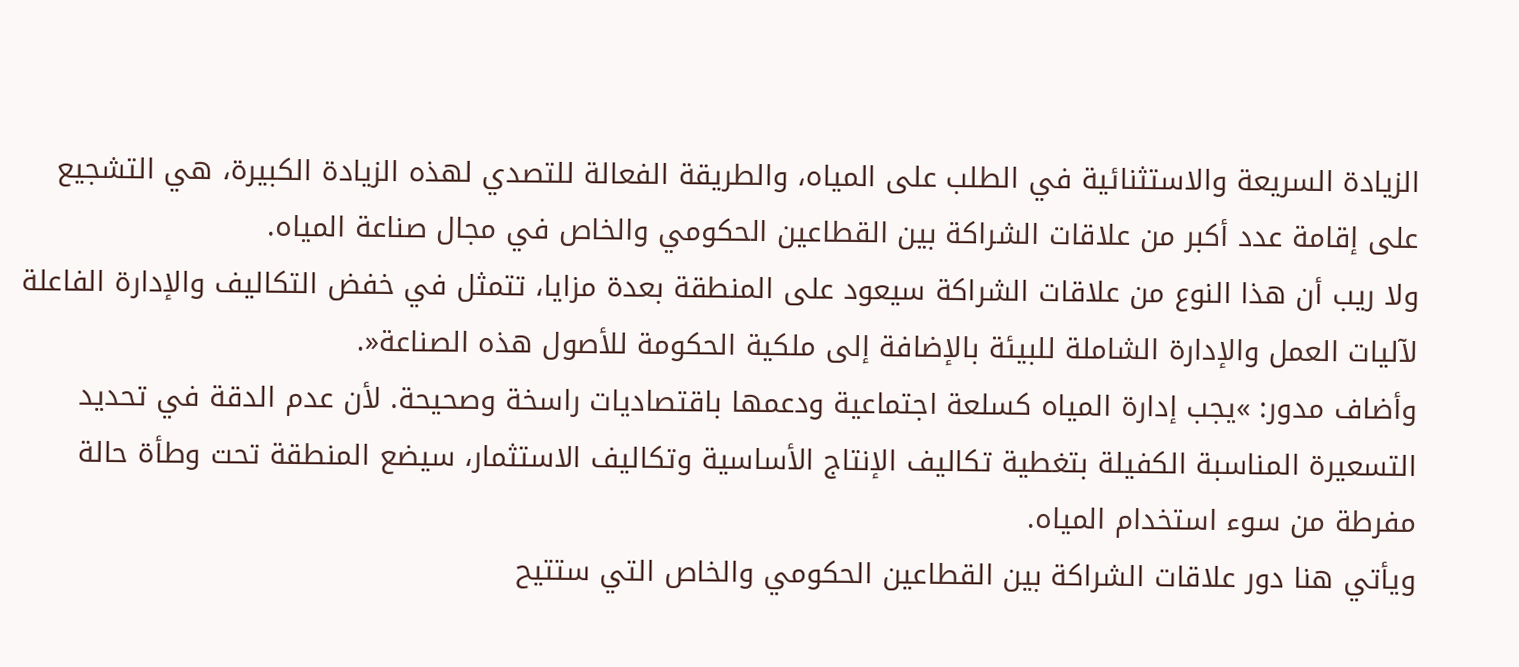الزيادة السريعة والاستثنائية في الطلب على المياه، والطريقة الفعالة للتصدي لهذه الزيادة الكبيرة، هي التشجيع على إقامة عدد أكبر من علاقات الشراكة بين القطاعين الحكومي والخاص في مجال صناعة المياه.
ولا ريب أن هذا النوع من علاقات الشراكة سيعود على المنطقة بعدة مزايا، تتمثل في خفض التكاليف والإدارة الفاعلة لآليات العمل والإدارة الشاملة للبيئة بالإضافة إلى ملكية الحكومة للأصول هذه الصناعة«.
وأضاف مدور: »يجب إدارة المياه كسلعة اجتماعية ودعمها باقتصاديات راسخة وصحيحة. لأن عدم الدقة في تحديد التسعيرة المناسبة الكفيلة بتغطية تكاليف الإنتاج الأساسية وتكاليف الاستثمار، سيضع المنطقة تحت وطأة حالة مفرطة من سوء استخدام المياه.
ويأتي هنا دور علاقات الشراكة بين القطاعين الحكومي والخاص التي ستتيح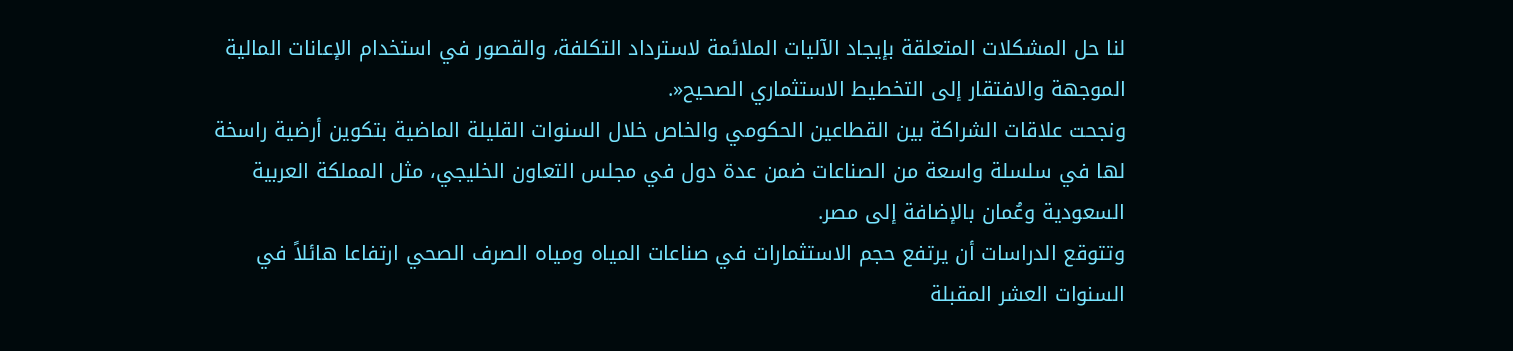لنا حل المشكلات المتعلقة بإيجاد الآليات الملائمة لاسترداد التكلفة، والقصور في استخدام الإعانات المالية الموجهة والافتقار إلى التخطيط الاستثماري الصحيح«.
ونجحت علاقات الشراكة بين القطاعين الحكومي والخاص خلال السنوات القليلة الماضية بتكوين أرضية راسخة لها في سلسلة واسعة من الصناعات ضمن عدة دول في مجلس التعاون الخليجي، مثل المملكة العربية السعودية وعُمان بالإضافة إلى مصر.
وتتوقع الدراسات أن يرتفع حجم الاستثمارات في صناعات المياه ومياه الصرف الصحي ارتفاعا هائلاً في السنوات العشر المقبلة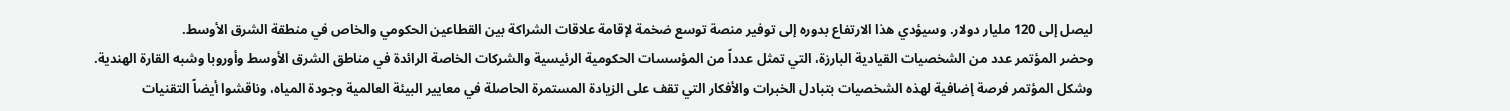ليصل إلى 120 مليار دولار. وسيؤدي هذا الارتفاع بدوره إلى توفير منصة توسع ضخمة لإقامة علاقات الشراكة بين القطاعين الحكومي والخاص في منطقة الشرق الأوسط.
وحضر المؤتمر عدد من الشخصيات القيادية البارزة، التي تمثل عدداً من المؤسسات الحكومية الرئيسية والشركات الخاصة الرائدة في مناطق الشرق الأوسط وأوروبا وشبه القارة الهندية.
وشكل المؤتمر فرصة إضافية لهذه الشخصيات بتبادل الخبرات والأفكار التي تقف على الزيادة المستمرة الحاصلة في معايير البيئة العالمية وجودة المياه، وناقشوا أيضاً التقنيات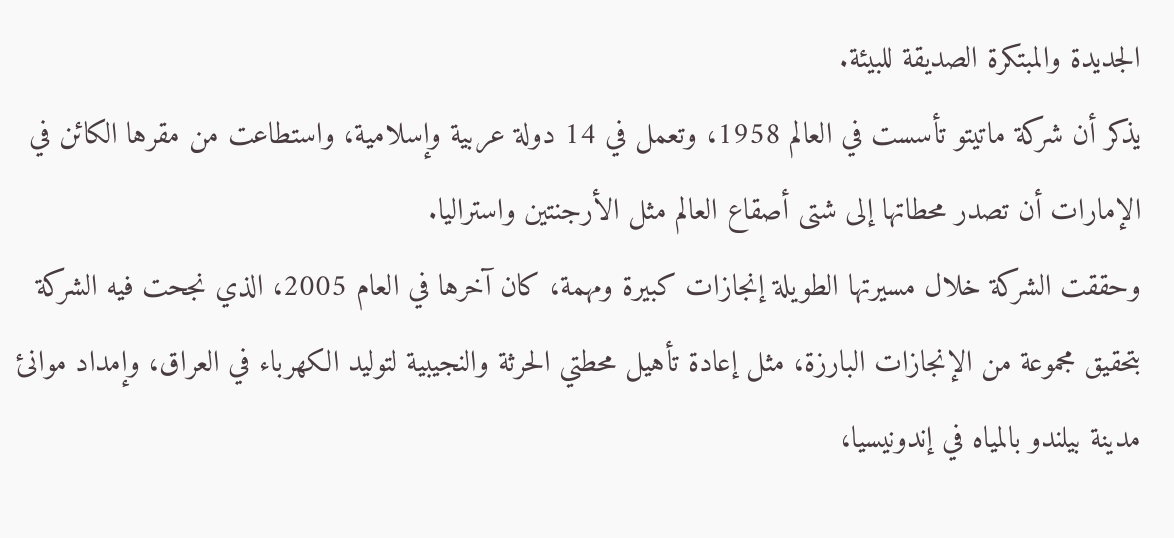الجديدة والمبتكرة الصديقة للبيئة.
يذكر أن شركة ماتيتو تأسست في العالم 1958، وتعمل في 14 دولة عربية وإسلامية، واستطاعت من مقرها الكائن في الإمارات أن تصدر محطاتها إلى شتى أصقاع العالم مثل الأرجنتين واستراليا.
وحققت الشركة خلال مسيرتها الطويلة إنجازات كبيرة ومهمة، كان آخرها في العام 2005، الذي نجحت فيه الشركة بتحقيق مجموعة من الإنجازات البارزة، مثل إعادة تأهيل محطتي الحرثة والنجيبية لتوليد الكهرباء في العراق، وإمداد موانئ مدينة بيلندو بالمياه في إندونيسيا،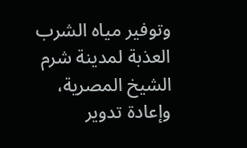وتوفير مياه الشرب العذبة لمدينة شرم الشيخ المصرية، وإعادة تدوير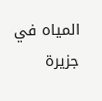المياه في جزيرة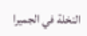النخلة في الجميرا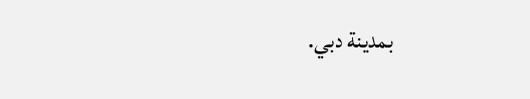بمدينة دبي.